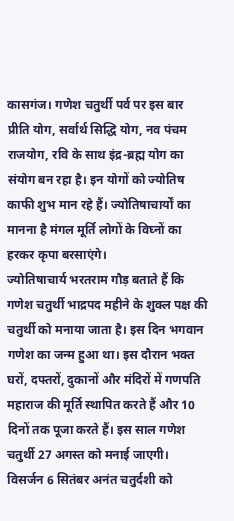कासगंज। गणेश चतुर्थी पर्व पर इस बार प्रीति योग, सर्वार्थ सिद्धि योग, नव पंचम राजयोग, रवि के साथ इंद्र-ब्रह्म योग का संयोग बन रहा है। इन योगों को ज्योतिष काफी शुभ मान रहे हैं। ज्योतिषाचार्यों का मानना है मंगल मूर्ति लोगों के विघ्नों का हरकर कृपा बरसाएंगे।
ज्योतिषाचार्य भरतराम गौड़ बताते हैं कि गणेश चतुर्थी भाद्रपद महीने के शुक्ल पक्ष की चतुर्थी को मनाया जाता है। इस दिन भगवान गणेश का जन्म हुआ था। इस दौरान भक्त घरों, दफ्तरों, दुकानों और मंदिरों में गणपति महाराज की मूर्ति स्थापित करते हैं और 10 दिनों तक पूजा करते हैं। इस साल गणेश चतुर्थी 27 अगस्त को मनाई जाएगी। विसर्जन 6 सितंबर अनंत चतुर्दशी को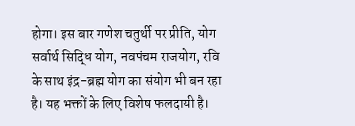होगा। इस बार गणेश चतुर्थी पर प्रीति, योग सर्वार्थ सिद्धि योग, नवपंचम राजयोग, रवि के साथ इंद्र-ब्रह्म योग का संयोग भी बन रहा है। यह भक्तों के लिए विशेष फलदायी है।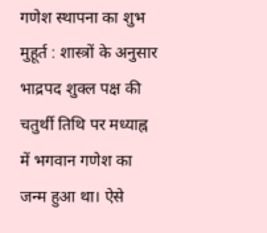गणेश स्थापना का शुभ मुहूर्त : शास्त्रों के अनुसार भाद्रपद शुक्ल पक्ष की चतुर्थी तिथि पर मध्याह्न में भगवान गणेश का जन्म हुआ था। ऐसे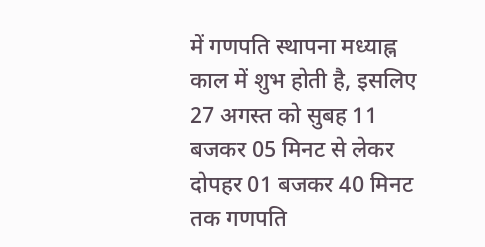में गणपति स्थापना मध्याह्न काल में शुभ होती है, इसलिए 27 अगस्त को सुबह 11 बजकर 05 मिनट से लेकर दोपहर 01 बजकर 40 मिनट तक गणपति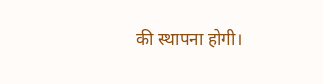की स्थापना होगी।